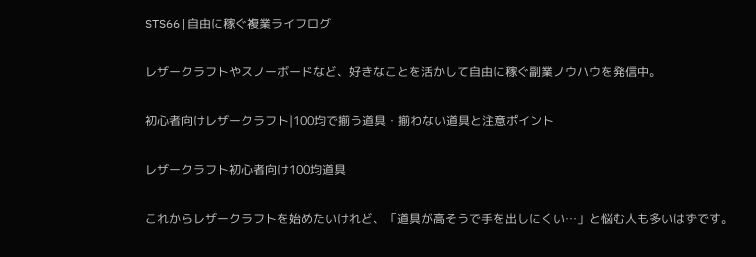STS66|自由に稼ぐ複業ライフログ

レザークラフトやスノーボードなど、好きなことを活かして自由に稼ぐ副業ノウハウを発信中。

初心者向けレザークラフト|100均で揃う道具・揃わない道具と注意ポイント

レザークラフト初心者向け100均道具

これからレザークラフトを始めたいけれど、「道具が高そうで手を出しにくい…」と悩む人も多いはずです。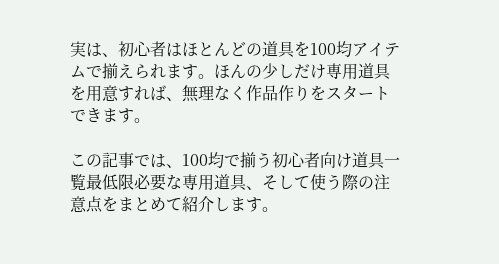実は、初心者はほとんどの道具を100均アイテムで揃えられます。ほんの少しだけ専用道具を用意すれば、無理なく作品作りをスタートできます。

この記事では、100均で揃う初心者向け道具一覧最低限必要な専用道具、そして使う際の注意点をまとめて紹介します。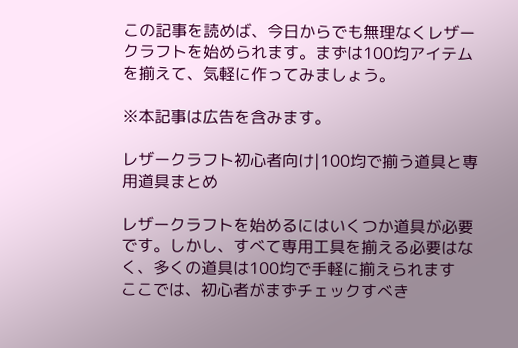この記事を読めば、今日からでも無理なくレザークラフトを始められます。まずは100均アイテムを揃えて、気軽に作ってみましょう。

※本記事は広告を含みます。

レザークラフト初心者向け|100均で揃う道具と専用道具まとめ

レザークラフトを始めるにはいくつか道具が必要です。しかし、すべて専用工具を揃える必要はなく、多くの道具は100均で手軽に揃えられます
ここでは、初心者がまずチェックすべき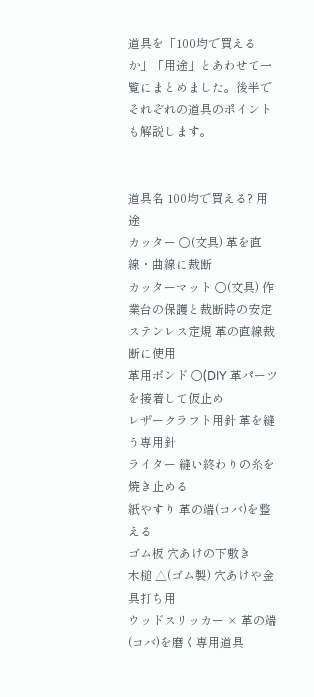道具を「100均で買えるか」「用途」とあわせて一覧にまとめました。後半でそれぞれの道具のポイントも解説します。


道具名 100均で買える? 用途
カッター 〇(文具) 革を直線・曲線に裁断
カッターマット 〇(文具) 作業台の保護と裁断時の安定
ステンレス定規 革の直線裁断に使用
革用ボンド 〇(DIY 革パーツを接着して仮止め
レザークラフト用針 革を縫う専用針
ライター 縫い終わりの糸を焼き止める
紙やすり 革の端(コバ)を整える
ゴム板 穴あけの下敷き
木槌 △(ゴム製) 穴あけや金具打ち用
ウッドスリッカー × 革の端(コバ)を磨く専用道具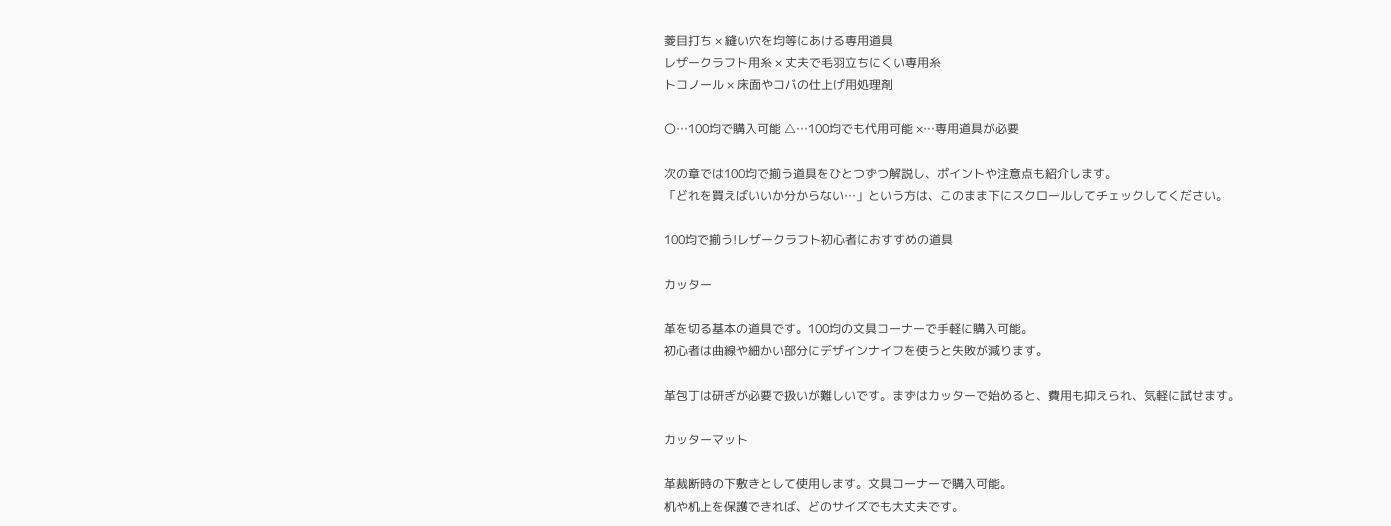菱目打ち × 縫い穴を均等にあける専用道具
レザークラフト用糸 × 丈夫で毛羽立ちにくい専用糸
トコノール × 床面やコバの仕上げ用処理剤

〇…100均で購入可能 △…100均でも代用可能 ×…専用道具が必要

次の章では100均で揃う道具をひとつずつ解説し、ポイントや注意点も紹介します。
「どれを買えばいいか分からない…」という方は、このまま下にスクロールしてチェックしてください。

100均で揃う!レザークラフト初心者におすすめの道具

カッター

革を切る基本の道具です。100均の文具コーナーで手軽に購入可能。
初心者は曲線や細かい部分にデザインナイフを使うと失敗が減ります。

革包丁は研ぎが必要で扱いが難しいです。まずはカッターで始めると、費用も抑えられ、気軽に試せます。

カッターマット

革裁断時の下敷きとして使用します。文具コーナーで購入可能。
机や机上を保護できれば、どのサイズでも大丈夫です。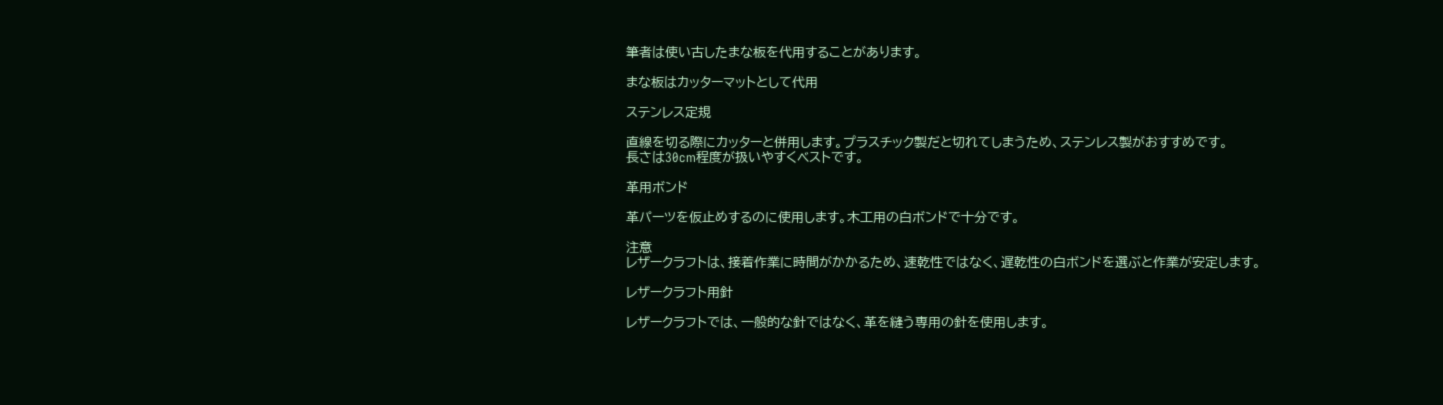筆者は使い古したまな板を代用することがあります。

まな板はカッターマットとして代用

ステンレス定規

直線を切る際にカッターと併用します。プラスチック製だと切れてしまうため、ステンレス製がおすすめです。
長さは30cm程度が扱いやすくベストです。

革用ボンド

革パーツを仮止めするのに使用します。木工用の白ボンドで十分です。

注意
レザークラフトは、接着作業に時間がかかるため、速乾性ではなく、遅乾性の白ボンドを選ぶと作業が安定します。

レザークラフト用針

レザークラフトでは、一般的な針ではなく、革を縫う専用の針を使用します。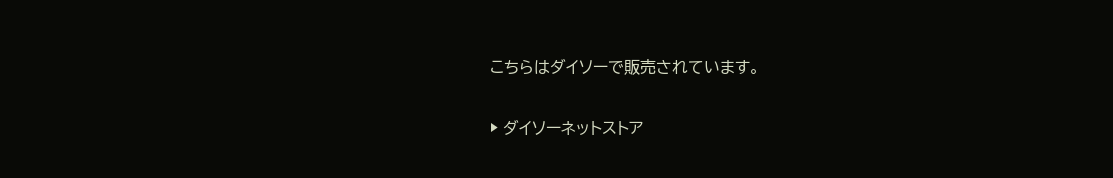こちらはダイソーで販売されています。

▶ ダイソーネットストア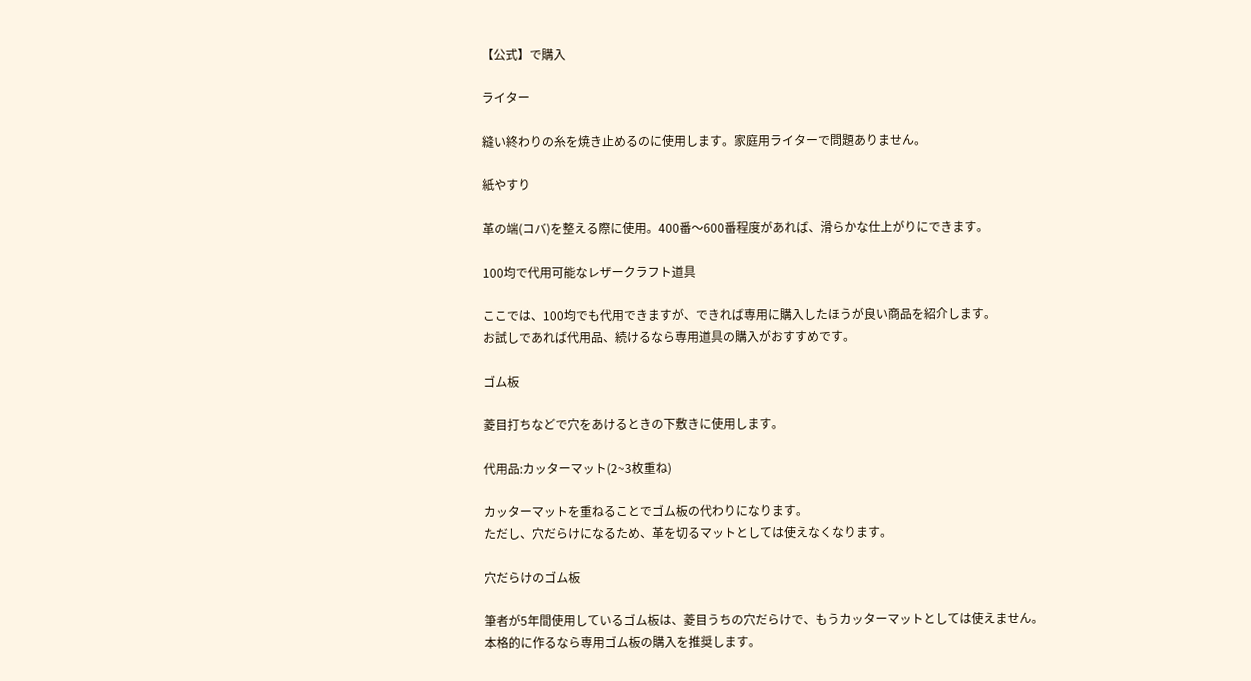【公式】で購入

ライター

縫い終わりの糸を焼き止めるのに使用します。家庭用ライターで問題ありません。

紙やすり

革の端(コバ)を整える際に使用。400番〜600番程度があれば、滑らかな仕上がりにできます。

100均で代用可能なレザークラフト道具

ここでは、100均でも代用できますが、できれば専用に購入したほうが良い商品を紹介します。
お試しであれば代用品、続けるなら専用道具の購入がおすすめです。

ゴム板

菱目打ちなどで穴をあけるときの下敷きに使用します。

代用品:カッターマット(2~3枚重ね)

カッターマットを重ねることでゴム板の代わりになります。
ただし、穴だらけになるため、革を切るマットとしては使えなくなります。

穴だらけのゴム板

筆者が5年間使用しているゴム板は、菱目うちの穴だらけで、もうカッターマットとしては使えません。
本格的に作るなら専用ゴム板の購入を推奨します。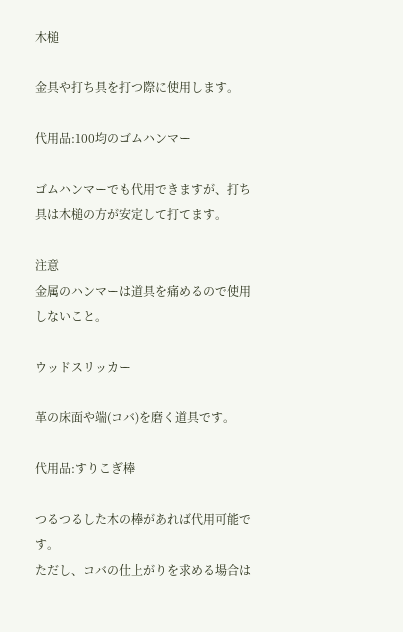木槌

金具や打ち具を打つ際に使用します。

代用品:100均のゴムハンマー

ゴムハンマーでも代用できますが、打ち具は木槌の方が安定して打てます。

注意
金属のハンマーは道具を痛めるので使用しないこと。

ウッドスリッカー

革の床面や端(コバ)を磨く道具です。

代用品:すりこぎ棒

つるつるした木の棒があれば代用可能です。
ただし、コバの仕上がりを求める場合は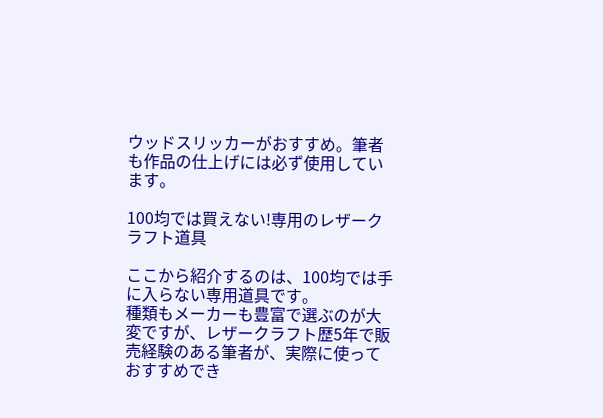ウッドスリッカーがおすすめ。筆者も作品の仕上げには必ず使用しています。

100均では買えない!専用のレザークラフト道具

ここから紹介するのは、100均では手に入らない専用道具です。
種類もメーカーも豊富で選ぶのが大変ですが、レザークラフト歴5年で販売経験のある筆者が、実際に使っておすすめでき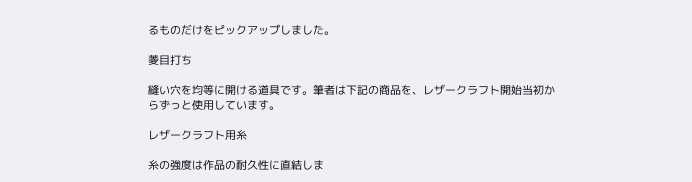るものだけをピックアップしました。

菱目打ち

縫い穴を均等に開ける道具です。筆者は下記の商品を、レザークラフト開始当初からずっと使用しています。

レザークラフト用糸

糸の強度は作品の耐久性に直結しま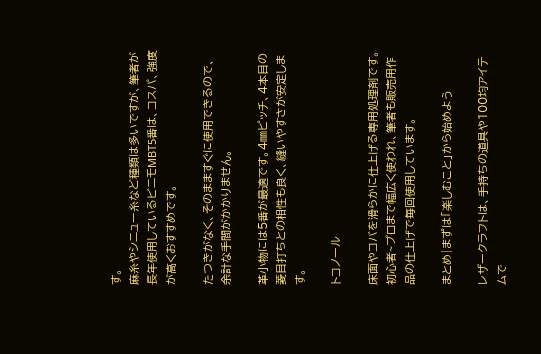す。
麻糸やシニュー糸など種類は多いですが、筆者が長年使用しているビニモMBT5番は、コスパ、強度が高くおすすめです。

たつきがなく、そのまますぐに使用できるので、余計な手間がかかりません。

革小物には5番が最適です。4㎜ピッチ、4本目の菱目打ちとの相性も良く、縫いやすさが安定します。

トコノール

床面やコバを滑らかに仕上げる専用処理剤です。
初心者~プロまで幅広く使われ、筆者も販売用作品の仕上げで毎回使用しています。

まとめ|まずは「楽しむこと」から始めよう

レザークラフトは、手持ちの道具や100均アイテムで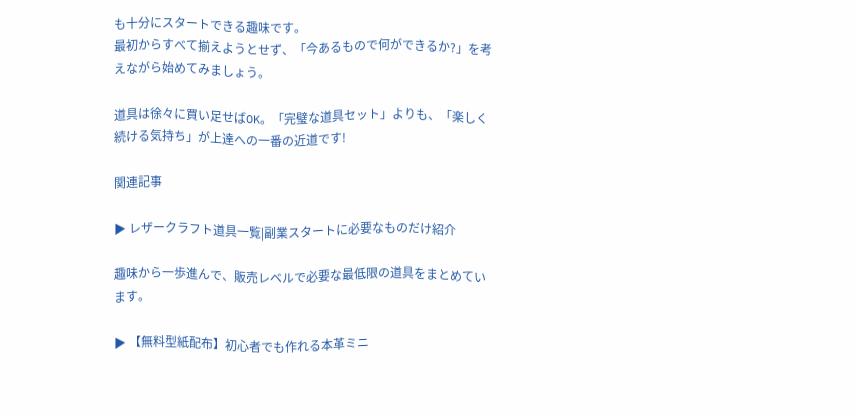も十分にスタートできる趣味です。
最初からすべて揃えようとせず、「今あるもので何ができるか?」を考えながら始めてみましょう。

道具は徐々に買い足せばOK。「完璧な道具セット」よりも、「楽しく続ける気持ち」が上達への一番の近道です!

関連記事

▶ レザークラフト道具一覧|副業スタートに必要なものだけ紹介

趣味から一歩進んで、販売レベルで必要な最低限の道具をまとめています。

▶ 【無料型紙配布】初心者でも作れる本革ミニ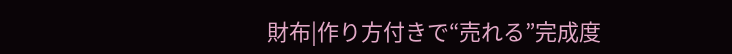財布|作り方付きで“売れる”完成度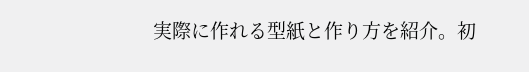実際に作れる型紙と作り方を紹介。初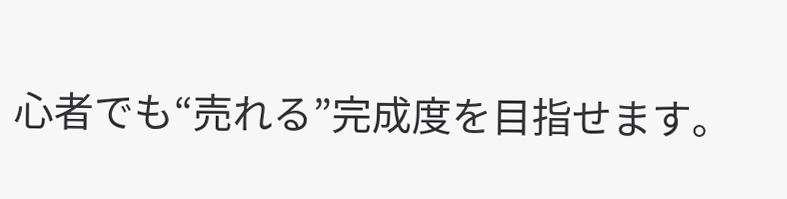心者でも“売れる”完成度を目指せます。